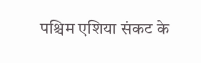पश्चिम एशिया संकट के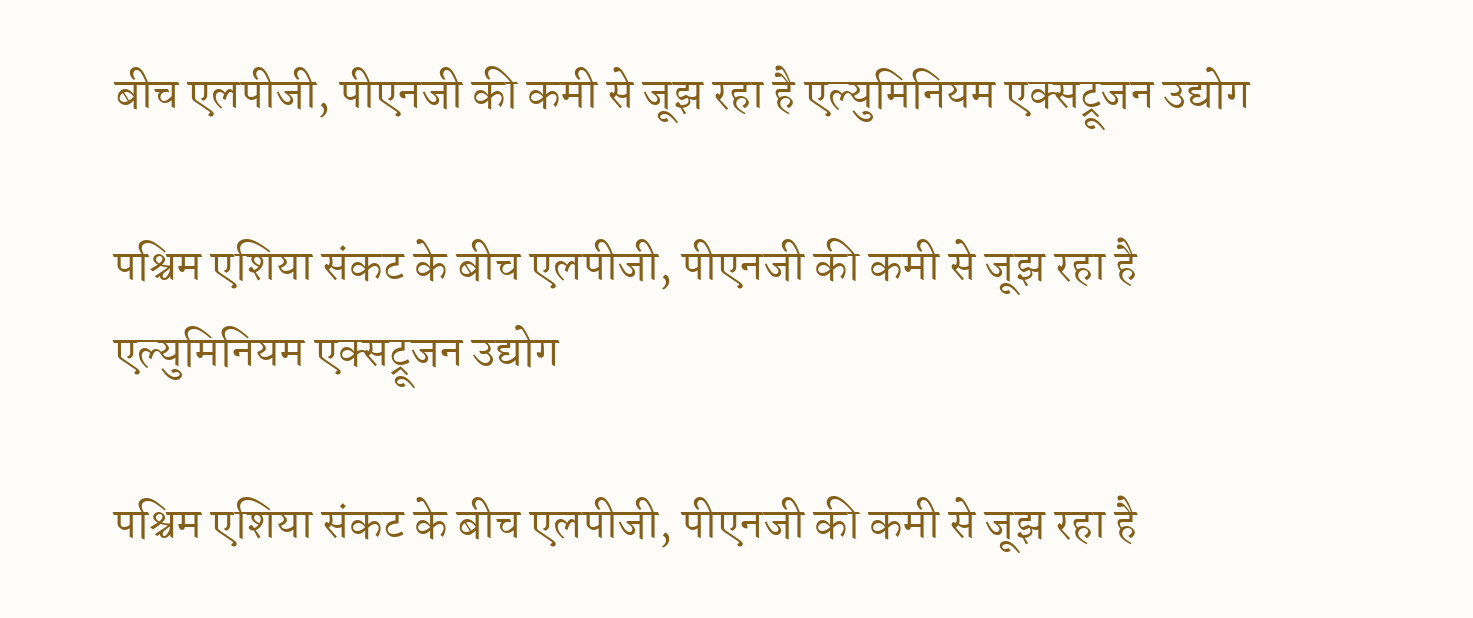बीच एलपीजी, पीएनजी की कमी से जूझ रहा है एल्युमिनियम एक्सट्रूजन उद्योग

पश्चिम एशिया संकट के बीच एलपीजी, पीएनजी की कमी से जूझ रहा है एल्युमिनियम एक्सट्रूजन उद्योग

पश्चिम एशिया संकट के बीच एलपीजी, पीएनजी की कमी से जूझ रहा है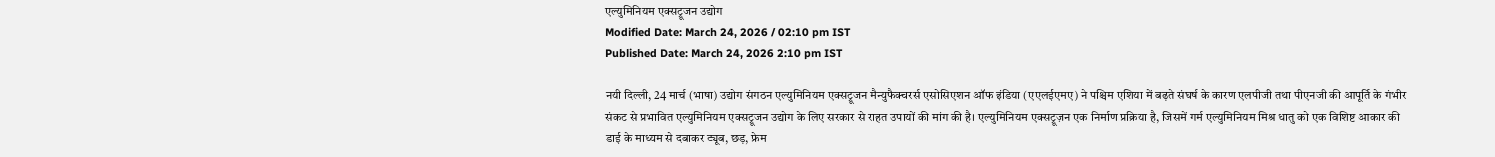एल्युमिनियम एक्सट्रूजन उद्योग
Modified Date: March 24, 2026 / 02:10 pm IST
Published Date: March 24, 2026 2:10 pm IST

नयी दिल्ली, 24 मार्च (भाषा) उद्योग संगठन एल्युमिनियम एक्सट्रूजन मैन्युफैक्चरर्स एसोसिएशन ऑफ इंडिया (एएलईएमए) ने पश्चिम एशिया में बढ़ते संघर्ष के कारण एलपीजी तथा पीएनजी की आपूर्ति के गंभीर संकट से प्रभावित एल्युमिनियम एक्सट्रूजन उद्योग के लिए सरकार से राहत उपायों की मांग की है। एल्युमिनियम एक्सट्रूज़न एक निर्माण प्रक्रिया है, जिसमें गर्म एल्युमिनियम मिश्र धातु को एक विशिष्ट आकार की डाई के माध्यम से दबाकर ट्यूब, छड़, फ्रेम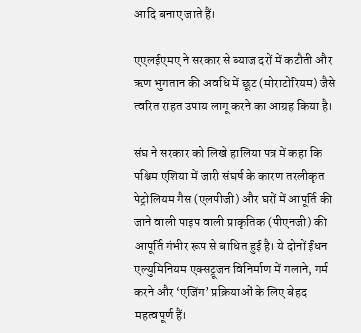आदि बनाए जाते हैं।

एएलईएमए ने सरकार से ब्याज दरों में कटौती और ऋण भुगतान की अवधि में छूट (मोराटोरियम) जैसे त्वरित राहत उपाय लागू करने का आग्रह किया है।

संघ ने सरकार को लिखे हालिया पत्र में कहा कि पश्चिम एशिया में जारी संघर्ष के कारण तरलीकृत पेट्रोलियम गैस (एलपीजी) और घरों में आपूर्ति की जाने वाली पाइप वाली प्राकृतिक (पीएनजी) की आपूर्ति गंभीर रूप से बाधित हुई है। ये दोनों ईंधन एल्युमिनियम एक्सट्रूजन विनिर्माण में गलाने, गर्म करने और ‘एजिंग’ प्रक्रियाओं के लिए बेहद महत्वपूर्ण हैं।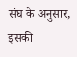संघ के अनुसार, इसकी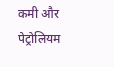कमी और पेट्रोलियम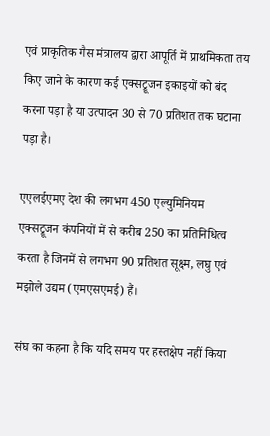एवं प्राकृतिक गैस मंत्रालय द्वारा आपूर्ति में प्राथमिकता तय किए जाने के कारण कई एक्सट्रूजन इकाइयों को बंद करना पड़ा है या उत्पादन 30 से 70 प्रतिशत तक घटाना पड़ा है।

एएलईएमए देश की लगभग 450 एल्युमिनियम एक्सट्रूजन कंपनियों में से करीब 250 का प्रतिनिधित्व करता है जिनमें से लगभग 90 प्रतिशत सूक्ष्म, लघु एवं मझोले उद्यम (एमएसएमई) हैं।

संघ का कहना है कि यदि समय पर हस्तक्षेप नहीं किया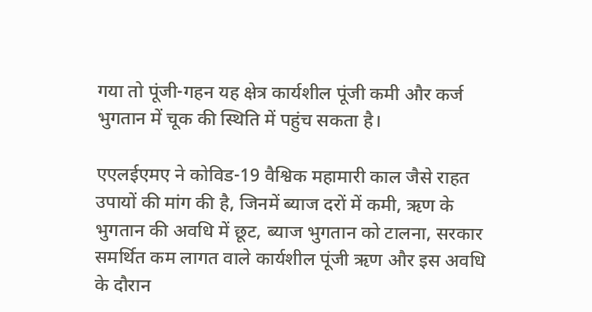गया तो पूंजी-गहन यह क्षेत्र कार्यशील पूंजी कमी और कर्ज भुगतान में चूक की स्थिति में पहुंच सकता है।

एएलईएमए ने कोविड-19 वैश्विक महामारी काल जैसे राहत उपायों की मांग की है, जिनमें ब्याज दरों में कमी, ऋण के भुगतान की अवधि में छूट, ब्याज भुगतान को टालना, सरकार समर्थित कम लागत वाले कार्यशील पूंजी ऋण और इस अवधि के दौरान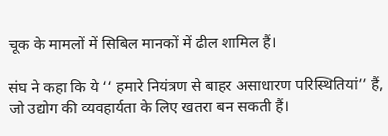चूक के मामलों में सिबिल मानकों में ढील शामिल हैं।

संघ ने कहा कि ये ‘‘ हमारे नियंत्रण से बाहर असाधारण परिस्थितियां’’ हैं, जो उद्योग की व्यवहार्यता के लिए खतरा बन सकती हैं।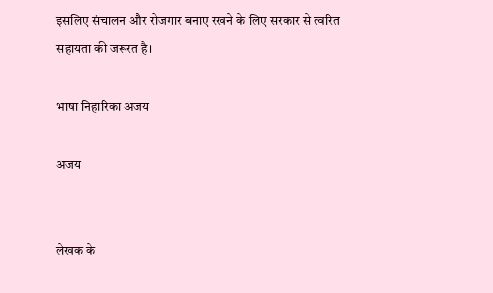इसलिए संचालन और रोजगार बनाए रखने के लिए सरकार से त्वरित सहायता की जरूरत है।

भाषा निहारिका अजय

अजय


लेखक के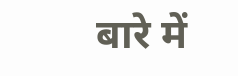बारे में